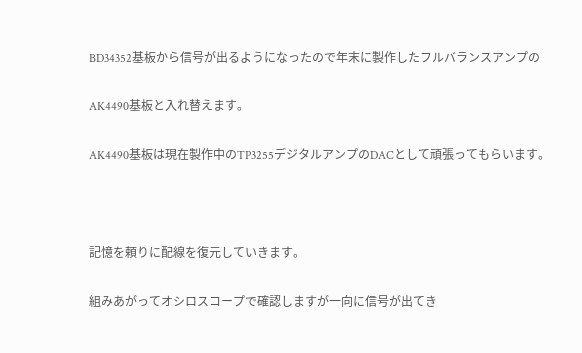BD34352基板から信号が出るようになったので年末に製作したフルバランスアンプの

AK4490基板と入れ替えます。

AK4490基板は現在製作中のTP3255デジタルアンプのDACとして頑張ってもらいます。



記憶を頼りに配線を復元していきます。

組みあがってオシロスコープで確認しますが一向に信号が出てき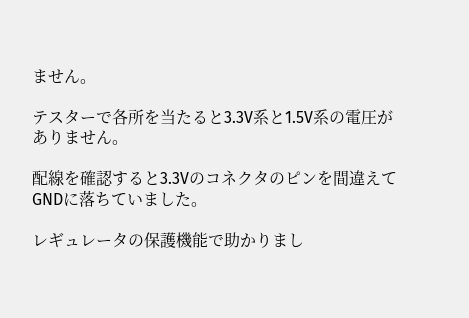ません。

テスターで各所を当たると3.3V系と1.5V系の電圧がありません。

配線を確認すると3.3Vのコネクタのピンを間違えてGNDに落ちていました。

レギュレータの保護機能で助かりまし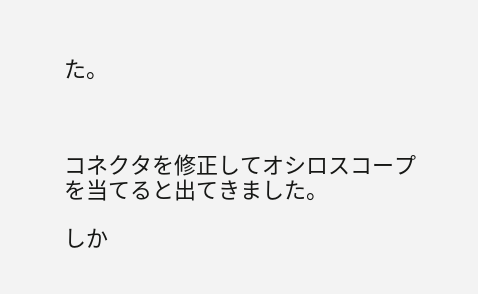た。



コネクタを修正してオシロスコープを当てると出てきました。

しか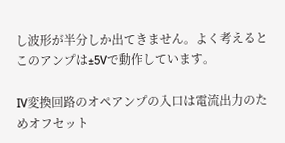し波形が半分しか出てきません。よく考えるとこのアンプは±5Vで動作しています。

IV変換回路のオペアンプの入口は電流出力のためオフセット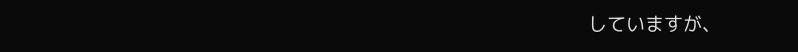していますが、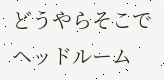どうやらそこでヘッドルーム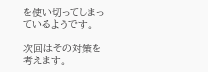を使い切ってしまっているようです。

次回はその対策を考えます。